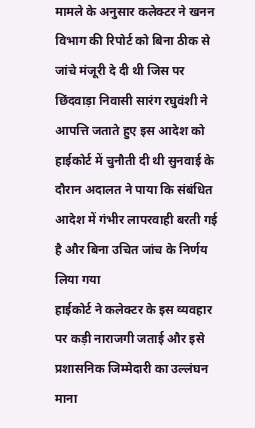मामले के अनुसार कलेक्टर ने खनन विभाग की रिपोर्ट को बिना ठीक से जांचे मंजूरी दे दी थी जिस पर छिंदवाड़ा निवासी सारंग रघुवंशी ने आपत्ति जताते हुए इस आदेश को हाईकोर्ट में चुनौती दी थी सुनवाई के दौरान अदालत ने पाया कि संबंधित आदेश में गंभीर लापरवाही बरती गई है और बिना उचित जांच के निर्णय लिया गया
हाईकोर्ट ने कलेक्टर के इस व्यवहार पर कड़ी नाराजगी जताई और इसे प्रशासनिक जिम्मेदारी का उल्लंघन माना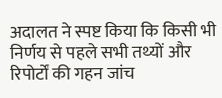अदालत ने स्पष्ट किया कि किसी भी निर्णय से पहले सभी तथ्यों और रिपोर्टों की गहन जांच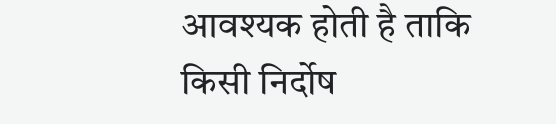आवश्यक होती है ताकि किसी निर्दोष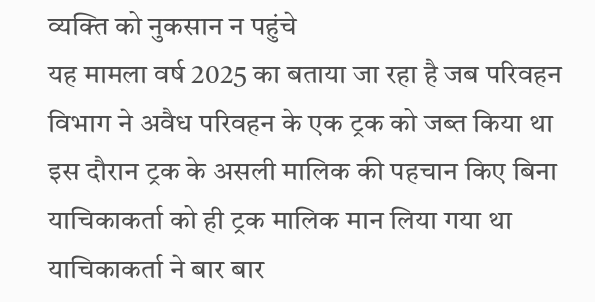व्यक्ति को नुकसान न पहुंचे
यह मामला वर्ष 2025 का बताया जा रहा है जब परिवहन विभाग ने अवैध परिवहन के एक ट्रक को जब्त किया था इस दौरान ट्रक के असली मालिक की पहचान किए बिना याचिकाकर्ता को ही ट्रक मालिक मान लिया गया था याचिकाकर्ता ने बार बार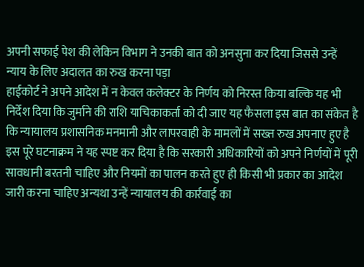अपनी सफाई पेश की लेकिन विभाग ने उनकी बात को अनसुना कर दिया जिससे उन्हें न्याय के लिए अदालत का रुख करना पड़ा
हाईकोर्ट ने अपने आदेश में न केवल कलेक्टर के निर्णय को निरस्त किया बल्कि यह भी निर्देश दिया कि जुर्माने की राशि याचिकाकर्ता को दी जाए यह फैसला इस बात का संकेत है कि न्यायालय प्रशासनिक मनमानी और लापरवाही के मामलों में सख्त रुख अपनाए हुए है
इस पूरे घटनाक्रम ने यह स्पष्ट कर दिया है कि सरकारी अधिकारियों को अपने निर्णयों में पूरी सावधानी बरतनी चाहिए और नियमों का पालन करते हुए ही किसी भी प्रकार का आदेश जारी करना चाहिए अन्यथा उन्हें न्यायालय की कार्रवाई का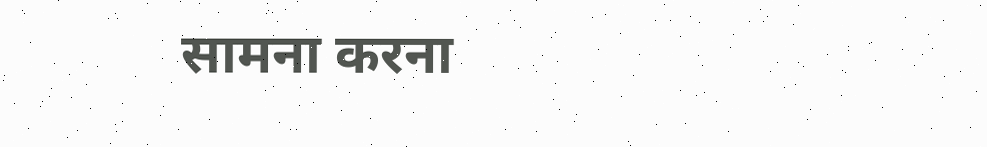सामना करना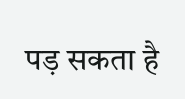पड़ सकता है